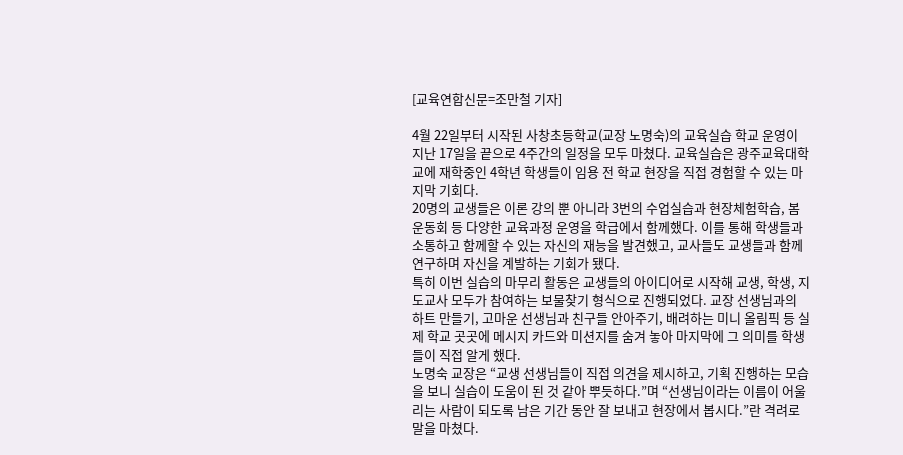[교육연합신문=조만철 기자]

4월 22일부터 시작된 사창초등학교(교장 노명숙)의 교육실습 학교 운영이 지난 17일을 끝으로 4주간의 일정을 모두 마쳤다. 교육실습은 광주교육대학교에 재학중인 4학년 학생들이 임용 전 학교 현장을 직접 경험할 수 있는 마지막 기회다.
20명의 교생들은 이론 강의 뿐 아니라 3번의 수업실습과 현장체험학습, 봄 운동회 등 다양한 교육과정 운영을 학급에서 함께했다. 이를 통해 학생들과 소통하고 함께할 수 있는 자신의 재능을 발견했고, 교사들도 교생들과 함께 연구하며 자신을 계발하는 기회가 됐다.
특히 이번 실습의 마무리 활동은 교생들의 아이디어로 시작해 교생, 학생, 지도교사 모두가 참여하는 보물찾기 형식으로 진행되었다. 교장 선생님과의 하트 만들기, 고마운 선생님과 친구들 안아주기, 배려하는 미니 올림픽 등 실제 학교 곳곳에 메시지 카드와 미션지를 숨겨 놓아 마지막에 그 의미를 학생들이 직접 알게 했다.
노명숙 교장은 “교생 선생님들이 직접 의견을 제시하고, 기획 진행하는 모습을 보니 실습이 도움이 된 것 같아 뿌듯하다.”며 “선생님이라는 이름이 어울리는 사람이 되도록 남은 기간 동안 잘 보내고 현장에서 봅시다.”란 격려로 말을 마쳤다.